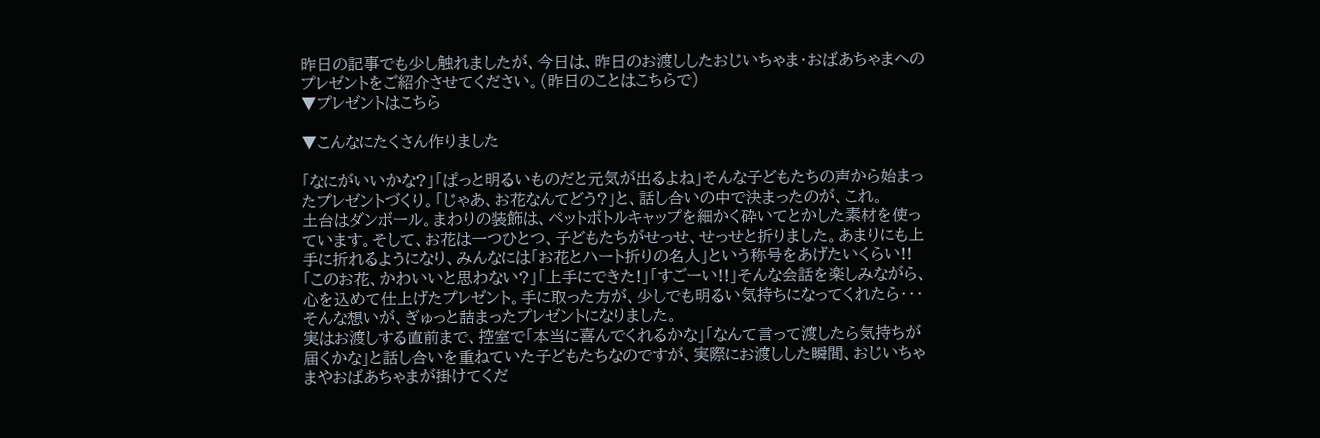昨日の記事でも少し触れましたが、今日は、昨日のお渡ししたおじいちゃま・おばあちゃまへのプレゼントをご紹介させてください。(昨日のことはこちらで)
▼プレゼントはこちら

▼こんなにたくさん作りました

「なにがいいかな?」「ぱっと明るいものだと元気が出るよね」そんな子どもたちの声から始まったプレゼントづくり。「じゃあ、お花なんてどう?」と、話し合いの中で決まったのが、これ。
土台はダンボール。まわりの装飾は、ペットボトルキャップを細かく砕いてとかした素材を使っています。そして、お花は一つひとつ、子どもたちがせっせ、せっせと折りました。あまりにも上手に折れるようになり、みんなには「お花とハート折りの名人」という称号をあげたいくらい!!
「このお花、かわいいと思わない?」「上手にできた!」「すごーい!!」そんな会話を楽しみながら、心を込めて仕上げたプレゼント。手に取った方が、少しでも明るい気持ちになってくれたら・・・そんな想いが、ぎゅっと詰まったプレゼントになりました。
実はお渡しする直前まで、控室で「本当に喜んでくれるかな」「なんて言って渡したら気持ちが届くかな」と話し合いを重ねていた子どもたちなのですが、実際にお渡しした瞬間、おじいちゃまやおばあちゃまが掛けてくだ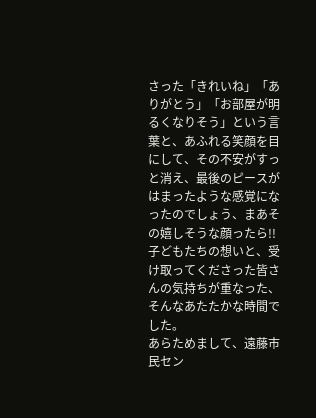さった「きれいね」「ありがとう」「お部屋が明るくなりそう」という言葉と、あふれる笑顔を目にして、その不安がすっと消え、最後のピースがはまったような感覚になったのでしょう、まあその嬉しそうな顔ったら!!
子どもたちの想いと、受け取ってくださった皆さんの気持ちが重なった、そんなあたたかな時間でした。
あらためまして、遠藤市民セン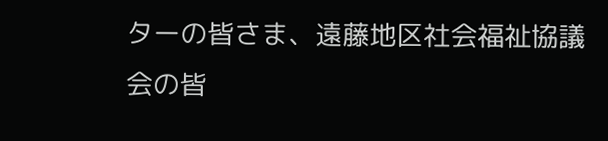ターの皆さま、遠藤地区社会福祉協議会の皆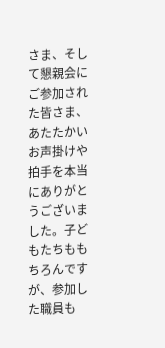さま、そして懇親会にご参加された皆さま、あたたかいお声掛けや拍手を本当にありがとうございました。子どもたちももちろんですが、参加した職員も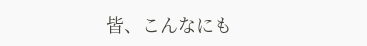皆、こんなにも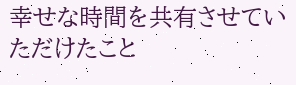幸せな時間を共有させていただけたこと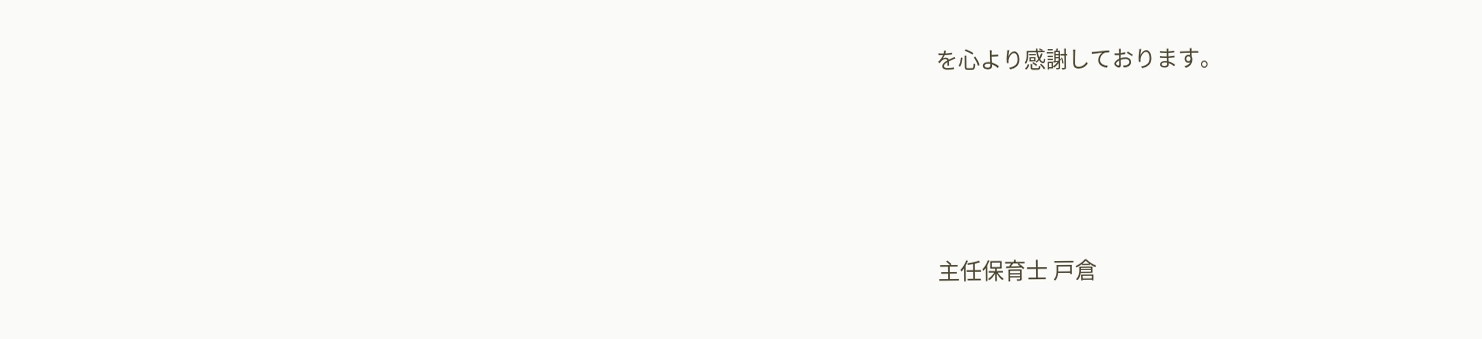を心より感謝しております。





主任保育士 戸倉